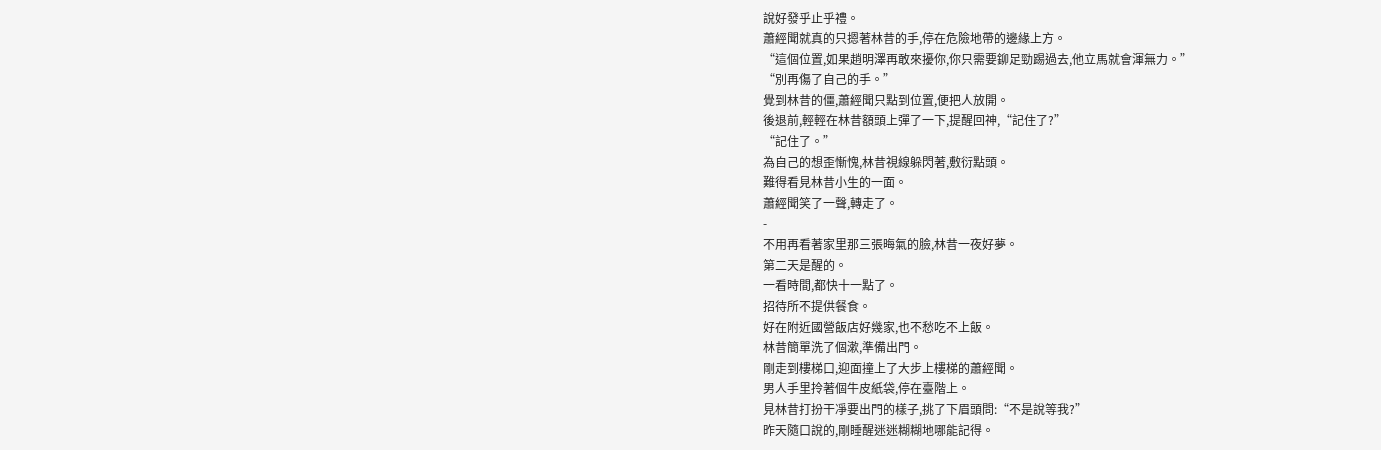說好發乎止乎禮。
蕭經聞就真的只摁著林昔的手,停在危險地帶的邊緣上方。
“這個位置,如果趙明澤再敢來擾你,你只需要鉚足勁踢過去,他立馬就會渾無力。”
“別再傷了自己的手。”
覺到林昔的僵,蕭經聞只點到位置,便把人放開。
後退前,輕輕在林昔額頭上彈了一下,提醒回神,“記住了?”
“記住了。”
為自己的想歪慚愧,林昔視線躲閃著,敷衍點頭。
難得看見林昔小生的一面。
蕭經聞笑了一聲,轉走了。
-
不用再看著家里那三張晦氣的臉,林昔一夜好夢。
第二天是醒的。
一看時間,都快十一點了。
招待所不提供餐食。
好在附近國營飯店好幾家,也不愁吃不上飯。
林昔簡單洗了個漱,準備出門。
剛走到樓梯口,迎面撞上了大步上樓梯的蕭經聞。
男人手里拎著個牛皮紙袋,停在臺階上。
見林昔打扮干凈要出門的樣子,挑了下眉頭問:“不是說等我?”
昨天隨口說的,剛睡醒迷迷糊糊地哪能記得。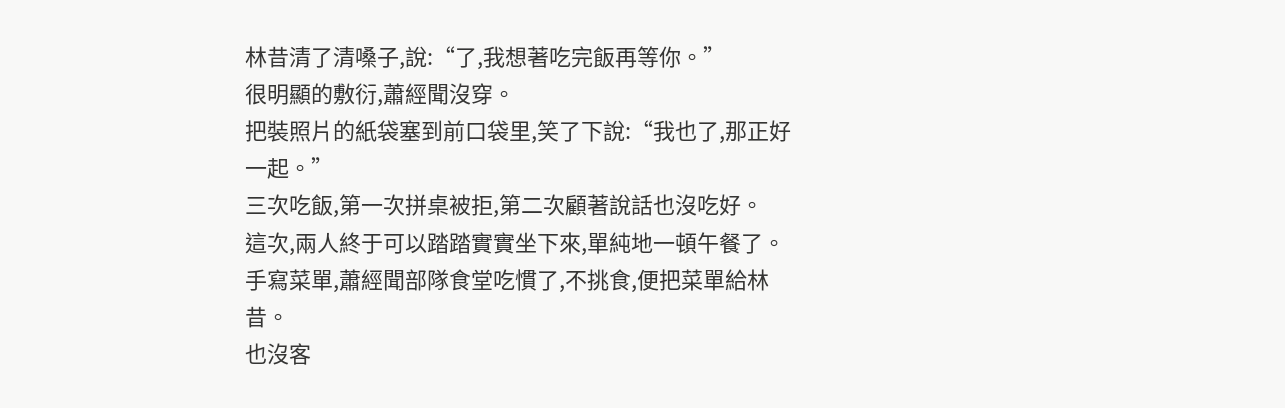林昔清了清嗓子,說:“了,我想著吃完飯再等你。”
很明顯的敷衍,蕭經聞沒穿。
把裝照片的紙袋塞到前口袋里,笑了下說:“我也了,那正好一起。”
三次吃飯,第一次拼桌被拒,第二次顧著說話也沒吃好。
這次,兩人終于可以踏踏實實坐下來,單純地一頓午餐了。
手寫菜單,蕭經聞部隊食堂吃慣了,不挑食,便把菜單給林昔。
也沒客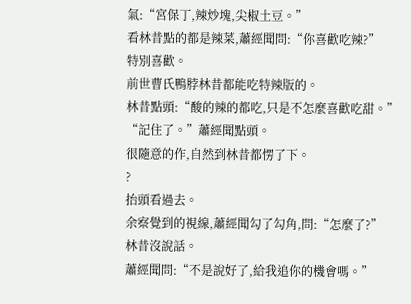氣:“宮保丁,辣炒塊,尖椒土豆。”
看林昔點的都是辣菜,蕭經聞問:“你喜歡吃辣?”
特別喜歡。
前世曹氏鴨脖林昔都能吃特辣版的。
林昔點頭:“酸的辣的都吃,只是不怎麼喜歡吃甜。”
“記住了。”蕭經聞點頭。
很隨意的作,自然到林昔都愣了下。
?
抬頭看過去。
余察覺到的視線,蕭經聞勾了勾角,問:“怎麼了?”
林昔沒說話。
蕭經聞問:“不是說好了,給我追你的機會嗎。”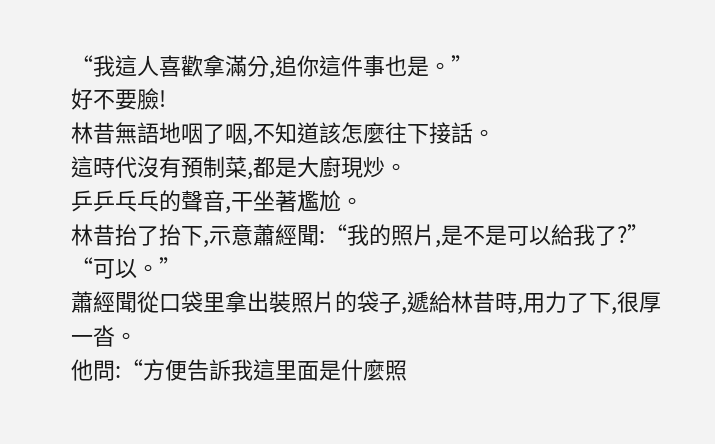“我這人喜歡拿滿分,追你這件事也是。”
好不要臉!
林昔無語地咽了咽,不知道該怎麼往下接話。
這時代沒有預制菜,都是大廚現炒。
乒乒乓乓的聲音,干坐著尷尬。
林昔抬了抬下,示意蕭經聞:“我的照片,是不是可以給我了?”
“可以。”
蕭經聞從口袋里拿出裝照片的袋子,遞給林昔時,用力了下,很厚一沓。
他問:“方便告訴我這里面是什麼照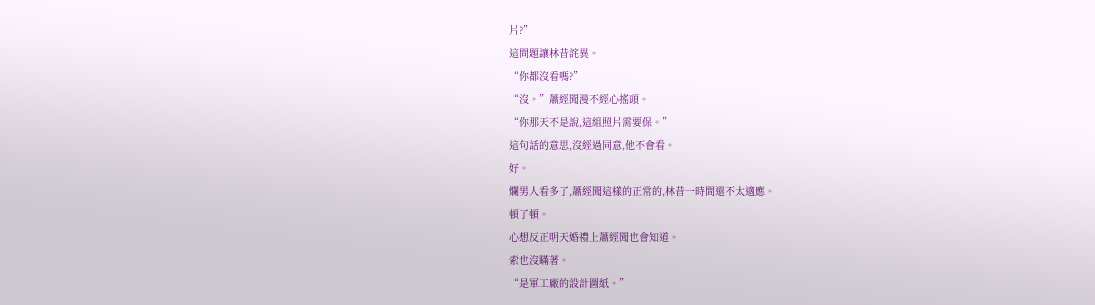片?”
這問題讓林昔詫異。
“你都沒看嗎?”
“沒。”蕭經聞漫不經心搖頭。
“你那天不是說,這組照片需要保。”
這句話的意思,沒經過同意,他不會看。
好。
爛男人看多了,蕭經聞這樣的正常的,林昔一時間還不太適應。
頓了頓。
心想反正明天婚禮上蕭經聞也會知道。
索也沒瞞著。
“是軍工廠的設計圖紙。”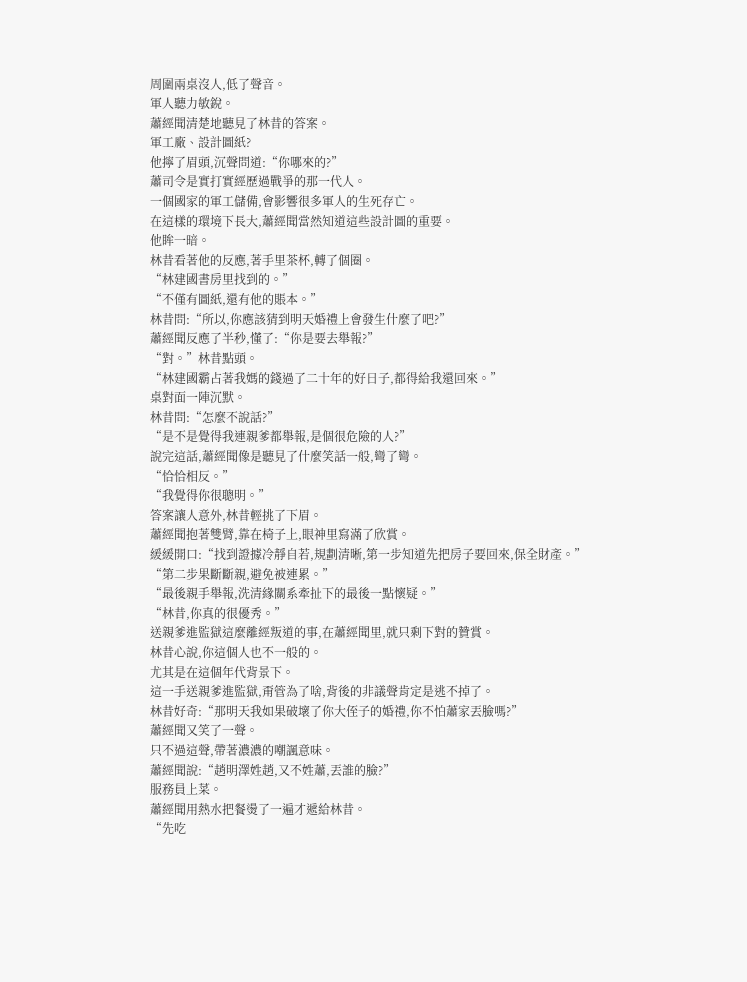周圍兩桌沒人,低了聲音。
軍人聽力敏銳。
蕭經聞清楚地聽見了林昔的答案。
軍工廠、設計圖紙?
他擰了眉頭,沉聲問道:“你哪來的?”
蕭司令是實打實經歷過戰爭的那一代人。
一個國家的軍工儲備,會影響很多軍人的生死存亡。
在這樣的環境下長大,蕭經聞當然知道這些設計圖的重要。
他眸一暗。
林昔看著他的反應,著手里茶杯,轉了個圈。
“林建國書房里找到的。”
“不僅有圖紙,還有他的賬本。”
林昔問:“所以,你應該猜到明天婚禮上會發生什麼了吧?”
蕭經聞反應了半秒,懂了:“你是要去舉報?”
“對。”林昔點頭。
“林建國霸占著我媽的錢過了二十年的好日子,都得給我還回來。”
桌對面一陣沉默。
林昔問:“怎麼不說話?”
“是不是覺得我連親爹都舉報,是個很危險的人?”
說完這話,蕭經聞像是聽見了什麼笑話一般,彎了彎。
“恰恰相反。”
“我覺得你很聰明。”
答案讓人意外,林昔輕挑了下眉。
蕭經聞抱著雙臂,靠在椅子上,眼神里寫滿了欣賞。
緩緩開口:“找到證據冷靜自若,規劃清晰,第一步知道先把房子要回來,保全財產。”
“第二步果斷斷親,避免被連累。”
“最後親手舉報,洗清緣關系牽扯下的最後一點懷疑。”
“林昔,你真的很優秀。”
送親爹進監獄這麼離經叛道的事,在蕭經聞里,就只剩下對的贊賞。
林昔心說,你這個人也不一般的。
尤其是在這個年代背景下。
這一手送親爹進監獄,甭管為了啥,背後的非議聲肯定是逃不掉了。
林昔好奇:“那明天我如果破壞了你大侄子的婚禮,你不怕蕭家丟臉嗎?”
蕭經聞又笑了一聲。
只不過這聲,帶著濃濃的嘲諷意味。
蕭經聞說:“趙明澤姓趙,又不姓蕭,丟誰的臉?”
服務員上菜。
蕭經聞用熱水把餐燙了一遍才遞給林昔。
“先吃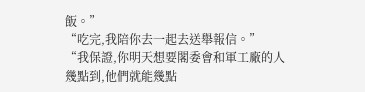飯。”
“吃完,我陪你去一起去送舉報信。”
“我保證,你明天想要閣委會和軍工廠的人幾點到,他們就能幾點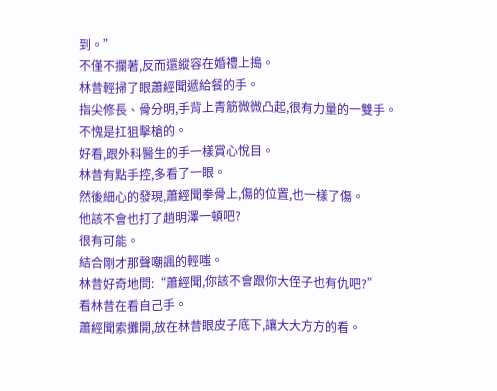到。”
不僅不攔著,反而還縱容在婚禮上搗。
林昔輕掃了眼蕭經聞遞給餐的手。
指尖修長、骨分明,手背上青筋微微凸起,很有力量的一雙手。
不愧是扛狙擊槍的。
好看,跟外科醫生的手一樣賞心悅目。
林昔有點手控,多看了一眼。
然後細心的發現,蕭經聞拳骨上,傷的位置,也一樣了傷。
他該不會也打了趙明澤一頓吧?
很有可能。
結合剛才那聲嘲諷的輕嗤。
林昔好奇地問:“蕭經聞,你該不會跟你大侄子也有仇吧?”
看林昔在看自己手。
蕭經聞索攤開,放在林昔眼皮子底下,讓大大方方的看。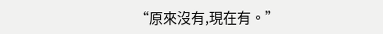“原來沒有,現在有。”